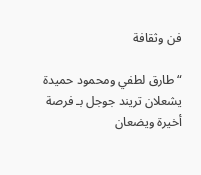فن وثقافة

“طارق لطفي ومحمود حميدة يشعلان تريند جوجل بـ فرصة أخيرة ويضعان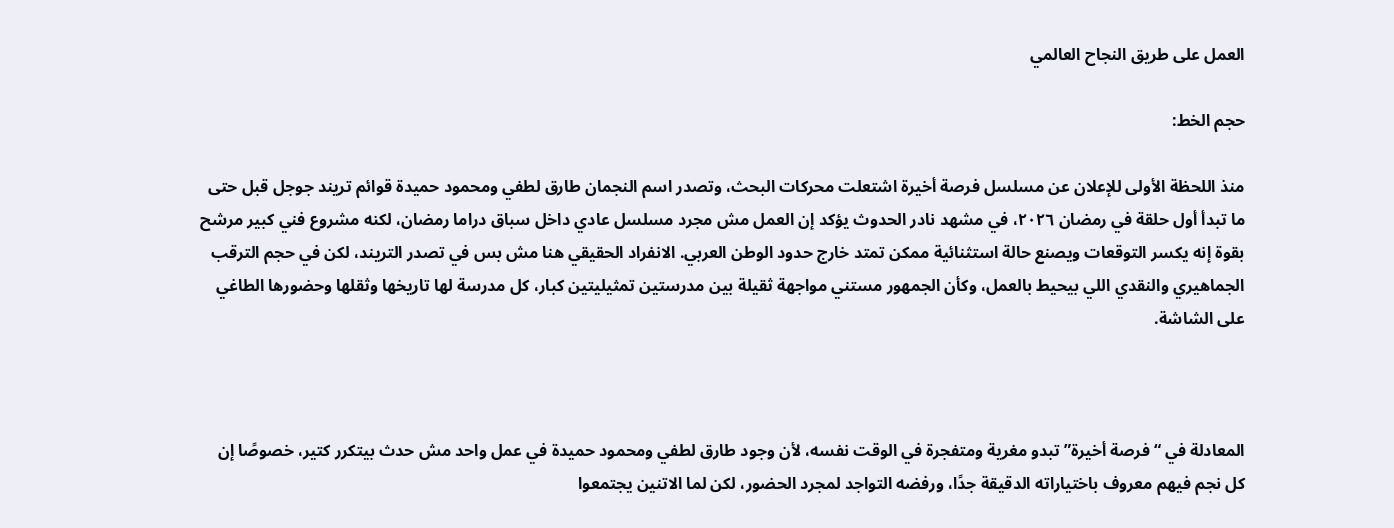العمل على طريق النجاح العالمي

حجم الخط:

منذ اللحظة الأولى للإعلان عن مسلسل فرصة أخيرة اشتعلت محركات البحث، وتصدر اسم النجمان طارق لطفي ومحمود حميدة قوائم تريند جوجل قبل حتى ما تبدأ أول حلقة في رمضان ٢٠٢٦، في مشهد نادر الحدوث يؤكد إن العمل مش مجرد مسلسل عادي داخل سباق دراما رمضان، لكنه مشروع فني كبير مرشح بقوة إنه يكسر التوقعات ويصنع حالة استثنائية ممكن تمتد خارج حدود الوطن العربي. الانفراد الحقيقي هنا مش بس في تصدر التريند، لكن في حجم الترقب الجماهيري والنقدي اللي بيحيط بالعمل، وكأن الجمهور مستني مواجهة ثقيلة بين مدرستين تمثيليتين كبار، كل مدرسة لها تاريخها وثقلها وحضورها الطاغي على الشاشة.



المعادلة في “فرصة أخيرة” تبدو مغرية ومتفجرة في الوقت نفسه، لأن وجود طارق لطفي ومحمود حميدة في عمل واحد مش حدث بيتكرر كتير، خصوصًا إن كل نجم فيهم معروف باختياراته الدقيقة جدًا، ورفضه التواجد لمجرد الحضور، لكن لما الاتنين يجتمعوا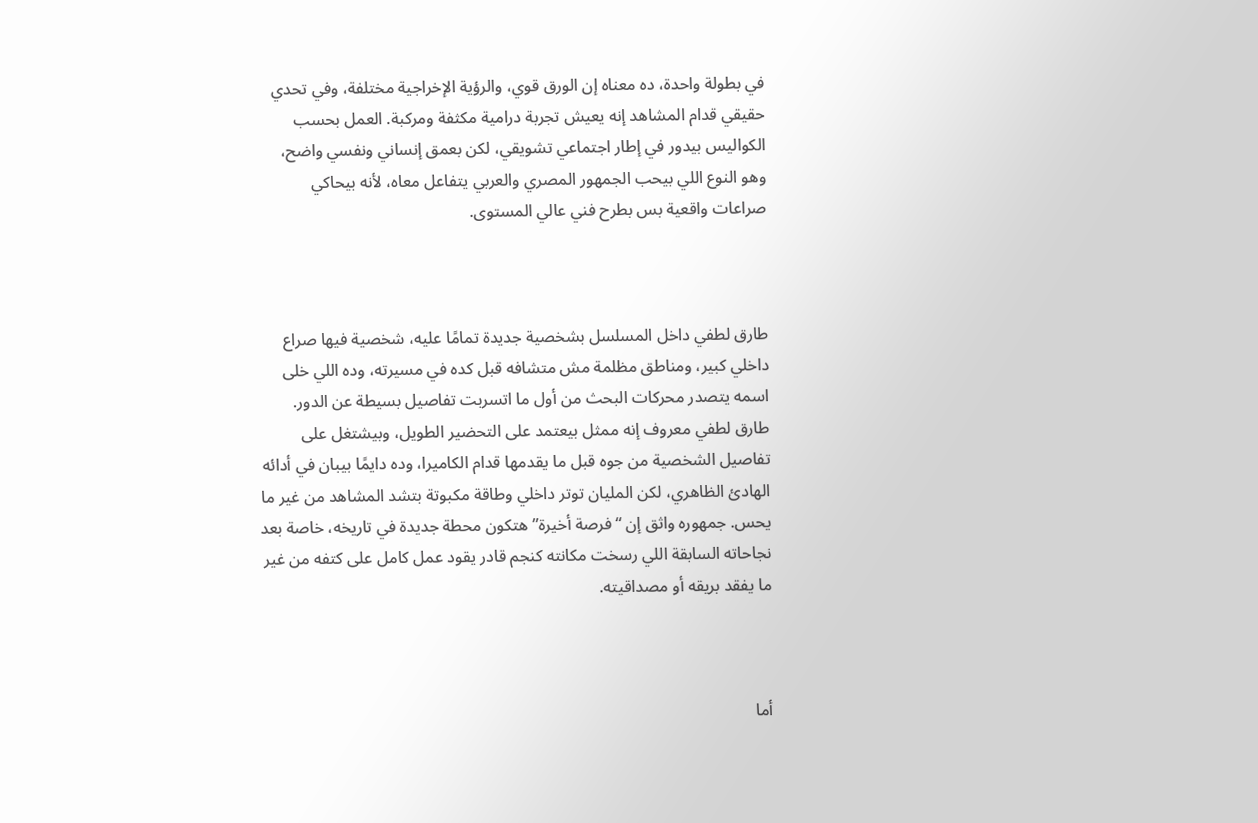في بطولة واحدة، ده معناه إن الورق قوي، والرؤية الإخراجية مختلفة، وفي تحدي حقيقي قدام المشاهد إنه يعيش تجربة درامية مكثفة ومركبة. العمل بحسب الكواليس بيدور في إطار اجتماعي تشويقي، لكن بعمق إنساني ونفسي واضح، وهو النوع اللي بيحب الجمهور المصري والعربي يتفاعل معاه، لأنه بيحاكي صراعات واقعية بس بطرح فني عالي المستوى.



طارق لطفي داخل المسلسل بشخصية جديدة تمامًا عليه، شخصية فيها صراع داخلي كبير، ومناطق مظلمة مش متشافه قبل كده في مسيرته، وده اللي خلى اسمه يتصدر محركات البحث من أول ما اتسربت تفاصيل بسيطة عن الدور. طارق لطفي معروف إنه ممثل بيعتمد على التحضير الطويل، وبيشتغل على تفاصيل الشخصية من جوه قبل ما يقدمها قدام الكاميرا، وده دايمًا بيبان في أدائه الهادئ الظاهري، لكن المليان توتر داخلي وطاقة مكبوتة بتشد المشاهد من غير ما يحس. جمهوره واثق إن “فرصة أخيرة” هتكون محطة جديدة في تاريخه، خاصة بعد نجاحاته السابقة اللي رسخت مكانته كنجم قادر يقود عمل كامل على كتفه من غير ما يفقد بريقه أو مصداقيته.



أما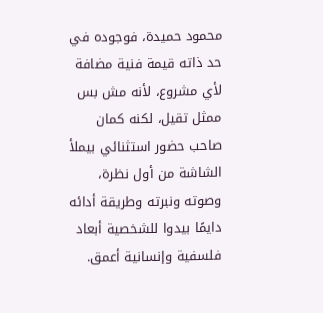محمود حميدة، فوجوده في حد ذاته قيمة فنية مضافة لأي مشروع، لأنه مش بس ممثل تقيل، لكنه كمان صاحب حضور استثنائي بيملأ الشاشة من أول نظرة، وصوته ونبرته وطريقة أدائه دايمًا بيدوا للشخصية أبعاد فلسفية وإنسانية أعمق.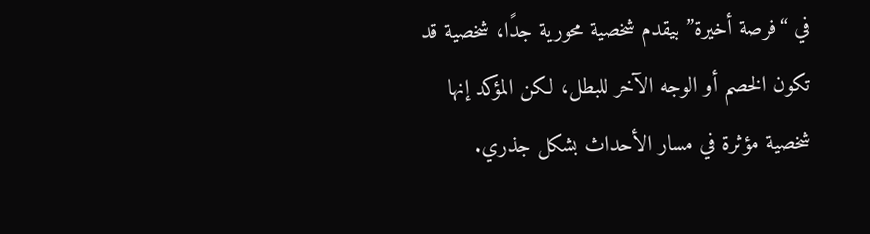في “فرصة أخيرة” بيقدم شخصية محورية جدًا، شخصية قد تكون الخصم أو الوجه الآخر للبطل، لكن المؤكد إنها شخصية مؤثرة في مسار الأحداث بشكل جذري.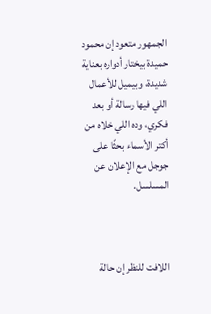الجمهور متعود إن محمود حميدة بيختار أدواره بعناية شديدة، وبيميل للأعمال اللي فيها رسالة أو بعد فكري، وده اللي خلاه من أكتر الأسماء بحثًا على جوجل مع الإعلان عن المسلسل.



اللافت للنظر إن حالة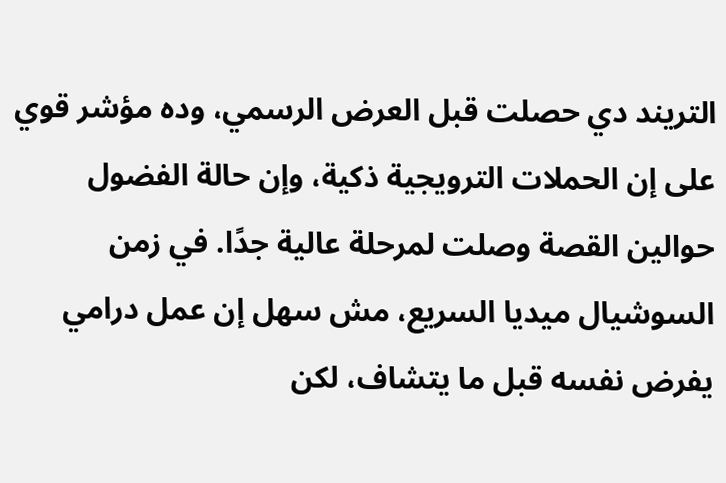التريند دي حصلت قبل العرض الرسمي، وده مؤشر قوي على إن الحملات الترويجية ذكية، وإن حالة الفضول حوالين القصة وصلت لمرحلة عالية جدًا. في زمن السوشيال ميديا السريع، مش سهل إن عمل درامي يفرض نفسه قبل ما يتشاف، لكن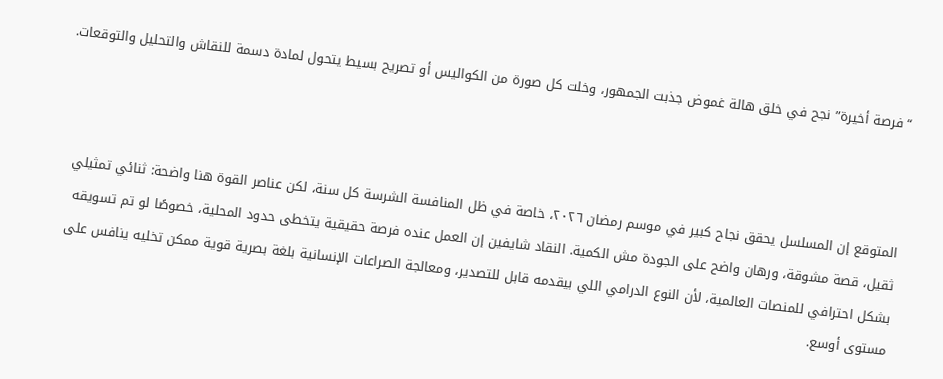“فرصة أخيرة” نجح في خلق هالة غموض جذبت الجمهور، وخلت كل صورة من الكواليس أو تصريح بسيط يتحول لمادة دسمة للنقاش والتحليل والتوقعات.



المتوقع إن المسلسل يحقق نجاح كبير في موسم رمضان ٢٠٢٦، خاصة في ظل المنافسة الشرسة كل سنة، لكن عناصر القوة هنا واضحة: ثنائي تمثيلي ثقيل، قصة مشوقة، ورهان واضح على الجودة مش الكمية. النقاد شايفين إن العمل عنده فرصة حقيقية يتخطى حدود المحلية، خصوصًا لو تم تسويقه بشكل احترافي للمنصات العالمية، لأن النوع الدرامي اللي بيقدمه قابل للتصدير، ومعالجة الصراعات الإنسانية بلغة بصرية قوية ممكن تخليه ينافس على مستوى أوسع.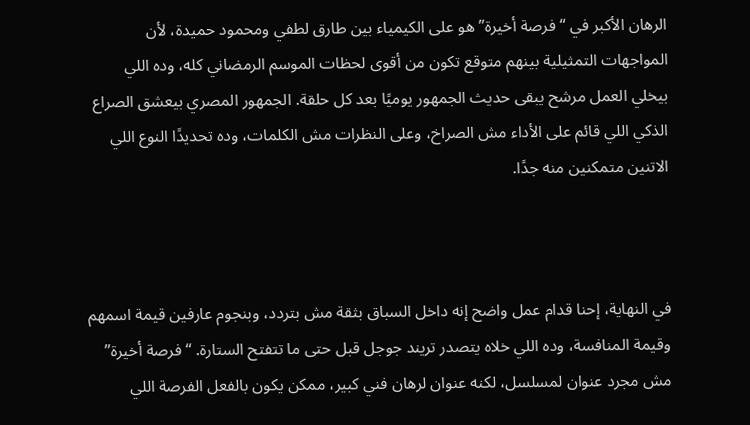الرهان الأكبر في “فرصة أخيرة” هو على الكيمياء بين طارق لطفي ومحمود حميدة، لأن المواجهات التمثيلية بينهم متوقع تكون من أقوى لحظات الموسم الرمضاني كله، وده اللي بيخلي العمل مرشح يبقى حديث الجمهور يوميًا بعد كل حلقة. الجمهور المصري بيعشق الصراع الذكي اللي قائم على الأداء مش الصراخ، وعلى النظرات مش الكلمات، وده تحديدًا النوع اللي الاتنين متمكنين منه جدًا.



في النهاية، إحنا قدام عمل واضح إنه داخل السباق بثقة مش بتردد، وبنجوم عارفين قيمة اسمهم وقيمة المنافسة، وده اللي خلاه يتصدر تريند جوجل قبل حتى ما تتفتح الستارة. “فرصة أخيرة” مش مجرد عنوان لمسلسل، لكنه عنوان لرهان فني كبير، ممكن يكون بالفعل الفرصة اللي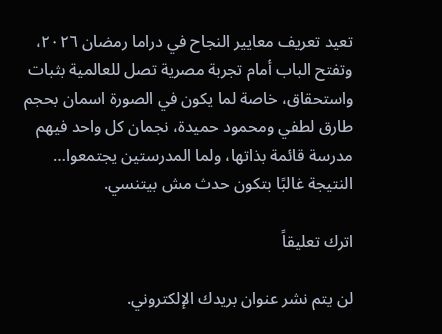تعيد تعريف معايير النجاح في دراما رمضان ٢٠٢٦، وتفتح الباب أمام تجربة مصرية تصل للعالمية بثبات واستحقاق، خاصة لما يكون في الصورة اسمان بحجم طارق لطفي ومحمود حميدة، نجمان كل واحد فيهم مدرسة قائمة بذاتها، ولما المدرستين يجتمعوا… النتيجة غالبًا بتكون حدث مش بيتنسي.

اترك تعليقاً

لن يتم نشر عنوان بريدك الإلكتروني.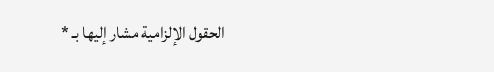الحقول الإلزامية مشار إليها بـ *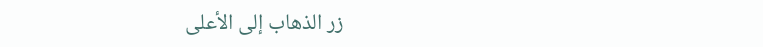زر الذهاب إلى الأعلى